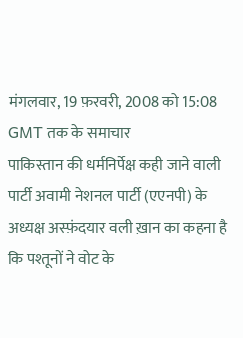मंगलवार, 19 फ़रवरी, 2008 को 15:08 GMT तक के समाचार
पाकिस्तान की धर्मनिर्पेक्ष कही जाने वाली पार्टी अवामी नेशनल पार्टी (एएनपी) के अध्यक्ष अस्फ़ंदयार वली ख़ान का कहना है कि पश्तूनों ने वोट के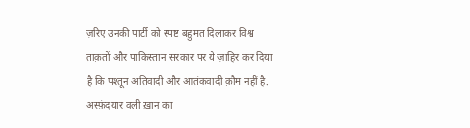ज़रिए उनकी पार्टी को स्पष्ट बहुमत दिलाकर विश्व ताक़तों और पाकिस्तान सरकार पर ये ज़ाहिर कर दिया है कि पश्तून अतिवादी और आतंकवादी क़ौम नहीं है.
अस्फ़ंदयार वली ख़ान का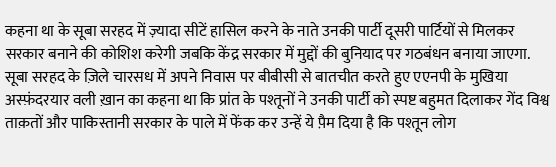कहना था के सूबा सरहद में ज़्यादा सीटें हासिल करने के नाते उनकी पार्टी दूसरी पार्टियों से मिलकर सरकार बनाने की कोशिश करेगी जबकि केंद्र सरकार में मुद्दों की बुनियाद पर गठबंधन बनाया जाएगा.
सूबा सरहद के ज़िले चारसध में अपने निवास पर बीबीसी से बातचीत करते हुए एएनपी के मुखिया अस्फ़ंदरयार वली ख़ान का कहना था कि प्रांत के पश्तूनों ने उनकी पार्टी को स्पष्ट बहुमत दिलाकर गेंद विश्व ताक़तों और पाकिस्तानी सरकार के पाले में फेंक कर उन्हें ये प़ैम दिया है कि पश्तून लोग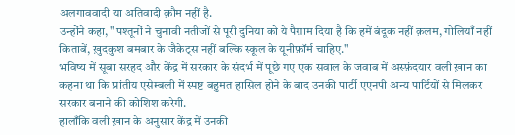अलगाववादी या अतिवादी क़ौम नहीं है.
उन्होंने कहा, "पश्तूनों ने चुनावी नतीजों से पूरी दुनिया को ये पैग़ाम दिया है कि हमें बंदूक नहीं क़लम, गोलियाँ नहीं किताबें, ख़ुदकुश बमबार के जैकेट्स नहीं बल्कि स्कूल के यूनीफ़ॉर्म चाहिए."
भविष्य में सूबा सरहद और केंद्र में सरकार के संदर्भ में पूछे गए एक सवाल के जवाब में अस्फ़ंदयार वली ख़ान का कहना था कि प्रांतीय एसेम्बली में स्पष्ट बहुमत हासिल होने के बाद उनकी पार्टी एएनपी अन्य पार्टियों से मिलकर सरकार बनाने की कोशिश करेगी.
हालाँकि वली ख़ान के अनुसार केंद्र में उनकी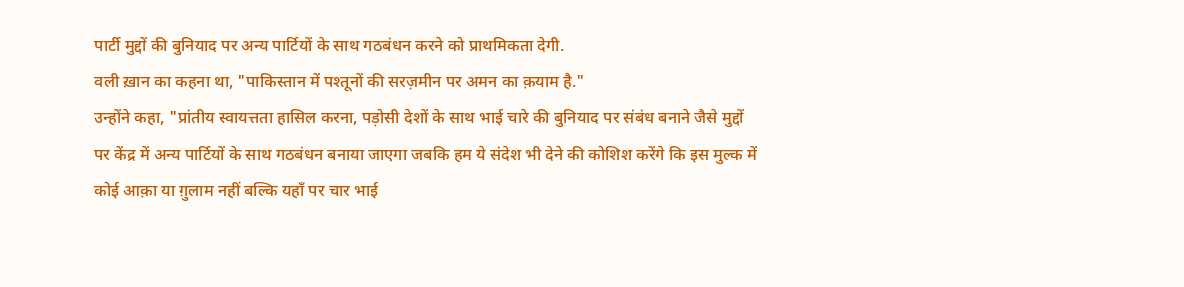पार्टी मुद्दों की बुनियाद पर अन्य पार्टियों के साथ गठबंधन करने को प्राथमिकता देगी.
वली ख़ान का कहना था, "पाकिस्तान में पश्तूनों की सरज़मीन पर अमन का क़याम है."
उन्होंने कहा, "प्रांतीय स्वायत्तता हासिल करना, पड़ोसी देशों के साथ भाई चारे की बुनियाद पर संबंध बनाने जैसे मुद्दों पर केंद्र में अन्य पार्टियों के साथ गठबंधन बनाया जाएगा जबकि हम ये संदेश भी देने की कोशिश करेंगे कि इस मुल्क में कोई आक़ा या ग़ुलाम नहीं बल्कि यहाँ पर चार भाई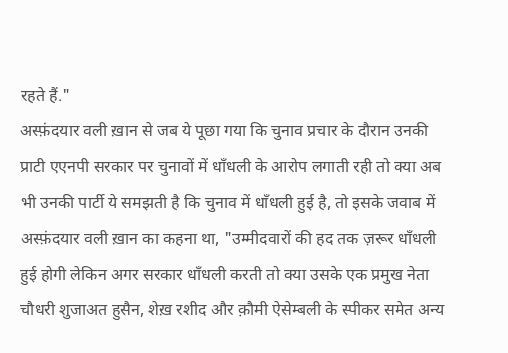रहते हैं."
अस्फ़ंदयार वली ख़ान से जब ये पूछा गया कि चुनाव प्रचार के दौरान उनकी प्राटी एएनपी सरकार पर चुनावों में धाँधली के आरोप लगाती रही तो क्या अब भी उनकी पार्टी ये समझती है कि चुनाव में धाँधली हुई है, तो इसके जवाब में अस्फ़ंदयार वली ख़ान का कहना था, "उम्मीदवारों की हद तक ज़रूर धाँधली हुई होगी लेकिन अगर सरकार धाँधली करती तो क्या उसके एक प्रमुख नेता चौधरी शुजाअत हुसैन, शेख़ रशीद और क़ौमी ऐसेम्बली के स्पीकर समेत अन्य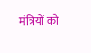मंत्रियों को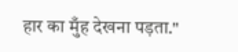हार का मुँह देखना पड़ता."